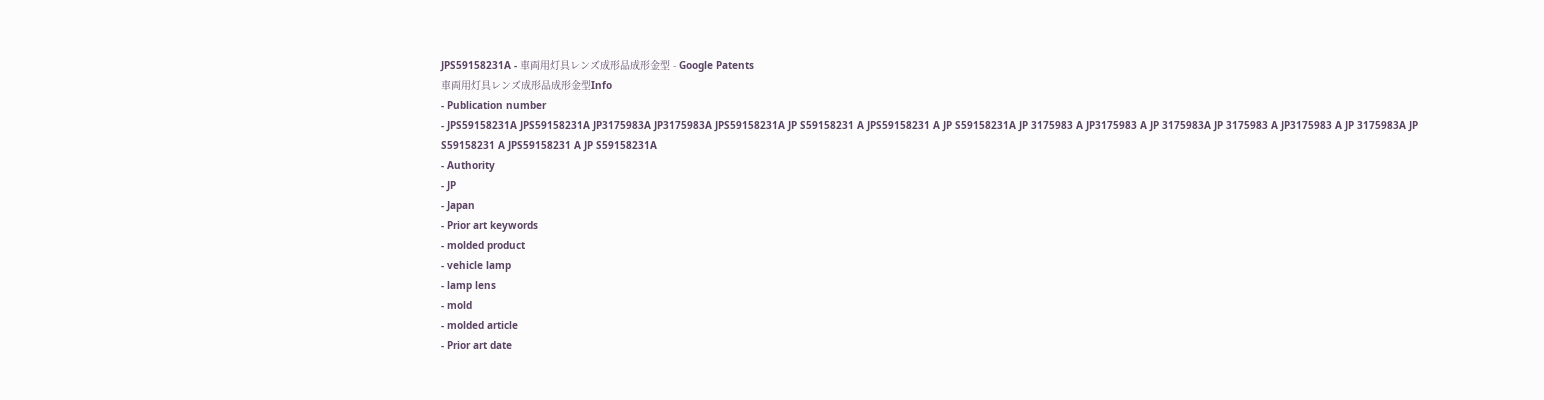JPS59158231A - 車両用灯具レンズ成形品成形金型 - Google Patents
車両用灯具レンズ成形品成形金型Info
- Publication number
- JPS59158231A JPS59158231A JP3175983A JP3175983A JPS59158231A JP S59158231 A JPS59158231 A JP S59158231A JP 3175983 A JP3175983 A JP 3175983A JP 3175983 A JP3175983 A JP 3175983A JP S59158231 A JPS59158231 A JP S59158231A
- Authority
- JP
- Japan
- Prior art keywords
- molded product
- vehicle lamp
- lamp lens
- mold
- molded article
- Prior art date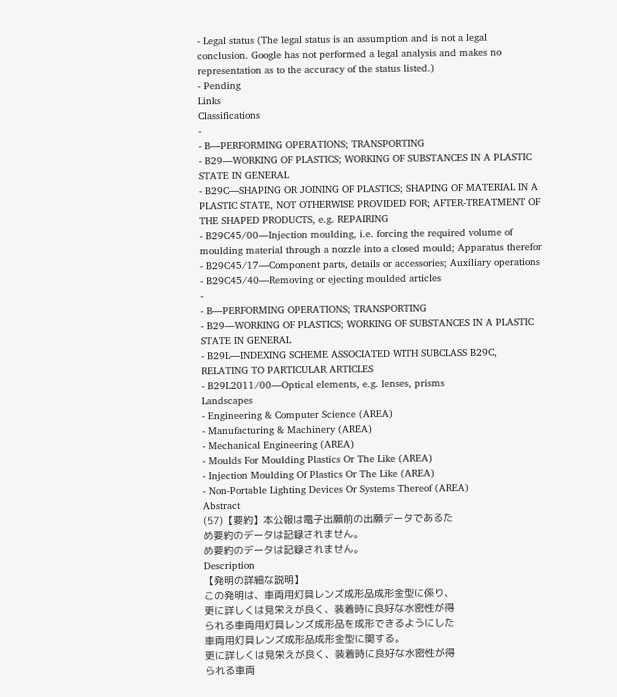- Legal status (The legal status is an assumption and is not a legal conclusion. Google has not performed a legal analysis and makes no representation as to the accuracy of the status listed.)
- Pending
Links
Classifications
-
- B—PERFORMING OPERATIONS; TRANSPORTING
- B29—WORKING OF PLASTICS; WORKING OF SUBSTANCES IN A PLASTIC STATE IN GENERAL
- B29C—SHAPING OR JOINING OF PLASTICS; SHAPING OF MATERIAL IN A PLASTIC STATE, NOT OTHERWISE PROVIDED FOR; AFTER-TREATMENT OF THE SHAPED PRODUCTS, e.g. REPAIRING
- B29C45/00—Injection moulding, i.e. forcing the required volume of moulding material through a nozzle into a closed mould; Apparatus therefor
- B29C45/17—Component parts, details or accessories; Auxiliary operations
- B29C45/40—Removing or ejecting moulded articles
-
- B—PERFORMING OPERATIONS; TRANSPORTING
- B29—WORKING OF PLASTICS; WORKING OF SUBSTANCES IN A PLASTIC STATE IN GENERAL
- B29L—INDEXING SCHEME ASSOCIATED WITH SUBCLASS B29C, RELATING TO PARTICULAR ARTICLES
- B29L2011/00—Optical elements, e.g. lenses, prisms
Landscapes
- Engineering & Computer Science (AREA)
- Manufacturing & Machinery (AREA)
- Mechanical Engineering (AREA)
- Moulds For Moulding Plastics Or The Like (AREA)
- Injection Moulding Of Plastics Or The Like (AREA)
- Non-Portable Lighting Devices Or Systems Thereof (AREA)
Abstract
(57)【要約】本公報は電子出願前の出願データであるた
め要約のデータは記録されません。
め要約のデータは記録されません。
Description
【発明の詳細な説明】
この発明は、車両用灯具レンズ成形品成形金型に係り、
更に詳しくは見栄えが良く、装着時に良好な水密性が得
られる車両用灯具レンズ成形品を成形できるようにした
車両用灯具レンズ成形品成形金型に関する。
更に詳しくは見栄えが良く、装着時に良好な水密性が得
られる車両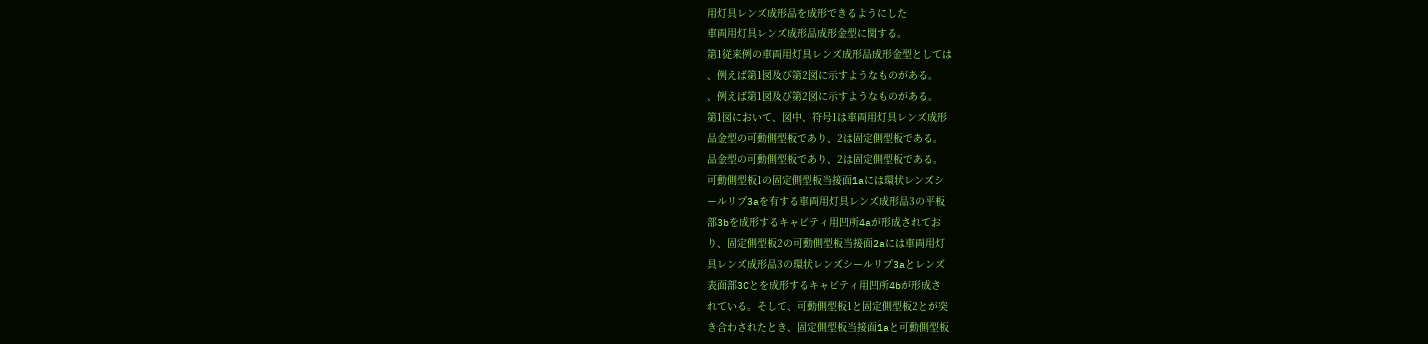用灯具レンズ成形品を成形できるようにした
車両用灯具レンズ成形品成形金型に関する。
第1従来例の車両用灯具レンズ成形品成形金型としては
、例えば第1図及び第2図に示すようなものがある。
、例えば第1図及び第2図に示すようなものがある。
第1図において、図中、符号1は車両用灯具レンズ成形
品金型の可動側型板であり、2は固定側型板である。
品金型の可動側型板であり、2は固定側型板である。
可動側型板1の固定側型板当接面1aには環状レンズシ
ールリプ3aを有する車両用灯具レンズ成形品3の平板
部3bを成形するキャビティ用凹所4aが形成されてお
り、固定側型板2の可動側型板当接面2aには車両用灯
具レンズ成形品3の環状レンズシールリプ3aとレンズ
表面部3Cとを成形するキャビティ用凹所4bが形成さ
れている。そして、可動側型板1と固定側型板2とが突
き合わされたとき、固定側型板当接面1aと可動側型板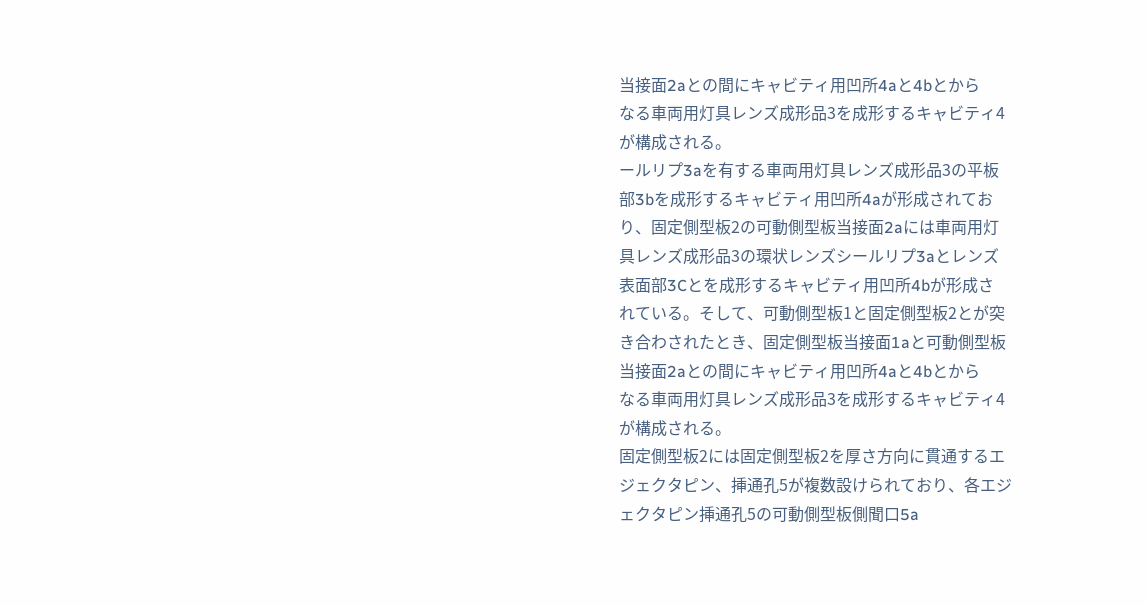当接面2aとの間にキャビティ用凹所4aと4bとから
なる車両用灯具レンズ成形品3を成形するキャビティ4
が構成される。
ールリプ3aを有する車両用灯具レンズ成形品3の平板
部3bを成形するキャビティ用凹所4aが形成されてお
り、固定側型板2の可動側型板当接面2aには車両用灯
具レンズ成形品3の環状レンズシールリプ3aとレンズ
表面部3Cとを成形するキャビティ用凹所4bが形成さ
れている。そして、可動側型板1と固定側型板2とが突
き合わされたとき、固定側型板当接面1aと可動側型板
当接面2aとの間にキャビティ用凹所4aと4bとから
なる車両用灯具レンズ成形品3を成形するキャビティ4
が構成される。
固定側型板2には固定側型板2を厚さ方向に貫通するエ
ジェクタピン、挿通孔5が複数設けられており、各エジ
ェクタピン挿通孔5の可動側型板側聞口5a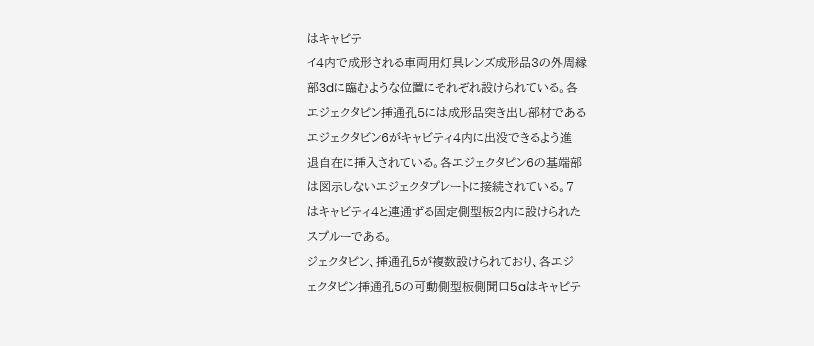はキャピテ
イ4内で成形される車両用灯具レンズ成形品3の外周縁
部3dに臨むような位置にそれぞれ設けられている。各
エジェクタピン挿通孔5には成形品突き出し部材である
エジェクタビン6がキャビティ4内に出没できるよう進
退自在に挿入されている。各エジェクタピン6の基端部
は図示しないエジェクタプレートに接続されている。7
はキャビティ4と連通ずる固定側型板2内に設けられた
スプルーである。
ジェクタピン、挿通孔5が複数設けられており、各エジ
ェクタピン挿通孔5の可動側型板側聞口5aはキャピテ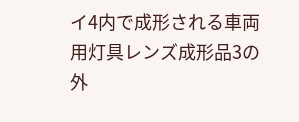イ4内で成形される車両用灯具レンズ成形品3の外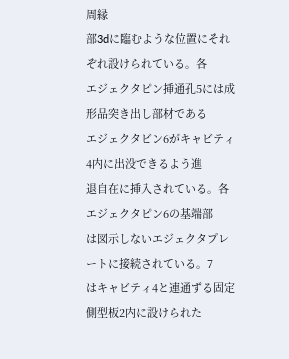周縁
部3dに臨むような位置にそれぞれ設けられている。各
エジェクタピン挿通孔5には成形品突き出し部材である
エジェクタビン6がキャビティ4内に出没できるよう進
退自在に挿入されている。各エジェクタピン6の基端部
は図示しないエジェクタプレートに接続されている。7
はキャビティ4と連通ずる固定側型板2内に設けられた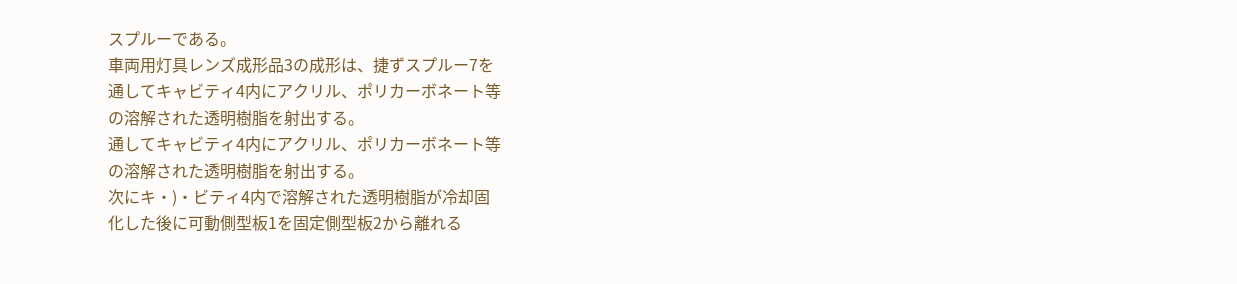スプルーである。
車両用灯具レンズ成形品3の成形は、捷ずスプルー7を
通してキャビティ4内にアクリル、ポリカーボネート等
の溶解された透明樹脂を射出する。
通してキャビティ4内にアクリル、ポリカーボネート等
の溶解された透明樹脂を射出する。
次にキ・)・ビティ4内で溶解された透明樹脂が冷却固
化した後に可動側型板1を固定側型板2から離れる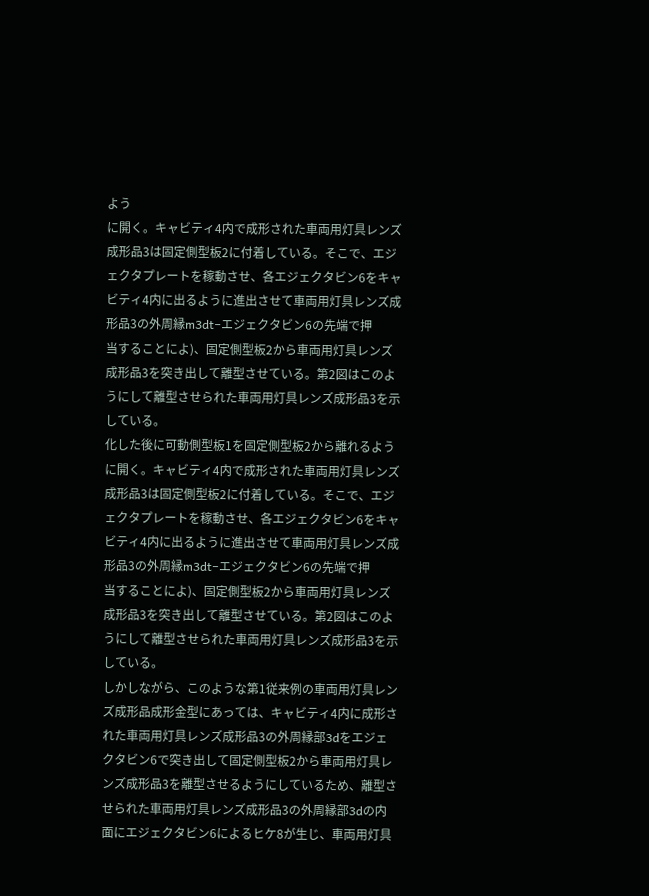よう
に開く。キャビティ4内で成形された車両用灯具レンズ
成形品3は固定側型板2に付着している。そこで、エジ
ェクタプレートを稼動させ、各エジェクタビン6をキャ
ビティ4内に出るように進出させて車両用灯具レンズ成
形品3の外周縁m3dt−エジェクタビン6の先端で押
当することによ)、固定側型板2から車両用灯具レンズ
成形品3を突き出して離型させている。第2図はこのよ
うにして離型させられた車両用灯具レンズ成形品3を示
している。
化した後に可動側型板1を固定側型板2から離れるよう
に開く。キャビティ4内で成形された車両用灯具レンズ
成形品3は固定側型板2に付着している。そこで、エジ
ェクタプレートを稼動させ、各エジェクタビン6をキャ
ビティ4内に出るように進出させて車両用灯具レンズ成
形品3の外周縁m3dt−エジェクタビン6の先端で押
当することによ)、固定側型板2から車両用灯具レンズ
成形品3を突き出して離型させている。第2図はこのよ
うにして離型させられた車両用灯具レンズ成形品3を示
している。
しかしながら、このような第1従来例の車両用灯具レン
ズ成形品成形金型にあっては、キャビティ4内に成形さ
れた車両用灯具レンズ成形品3の外周縁部3dをエジェ
クタビン6で突き出して固定側型板2から車両用灯具レ
ンズ成形品3を離型させるようにしているため、離型さ
せられた車両用灯具レンズ成形品3の外周縁部3dの内
面にエジェクタビン6によるヒケ8が生じ、車両用灯具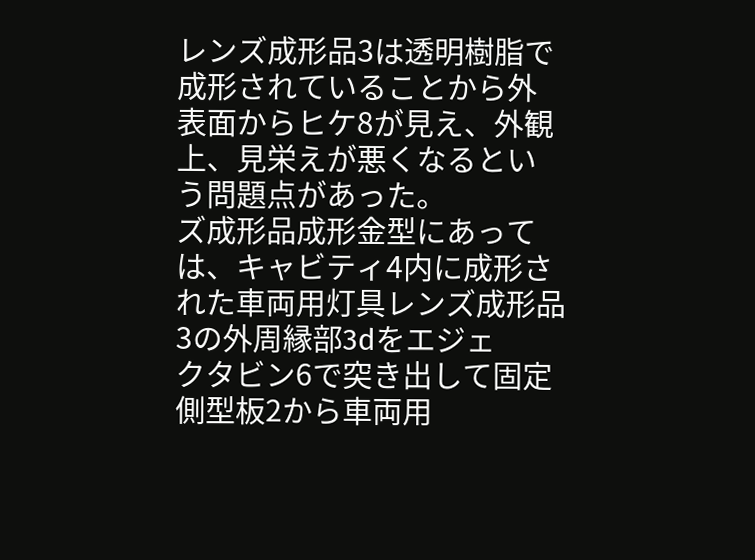レンズ成形品3は透明樹脂で成形されていることから外
表面からヒケ8が見え、外観上、見栄えが悪くなるとい
う問題点があった。
ズ成形品成形金型にあっては、キャビティ4内に成形さ
れた車両用灯具レンズ成形品3の外周縁部3dをエジェ
クタビン6で突き出して固定側型板2から車両用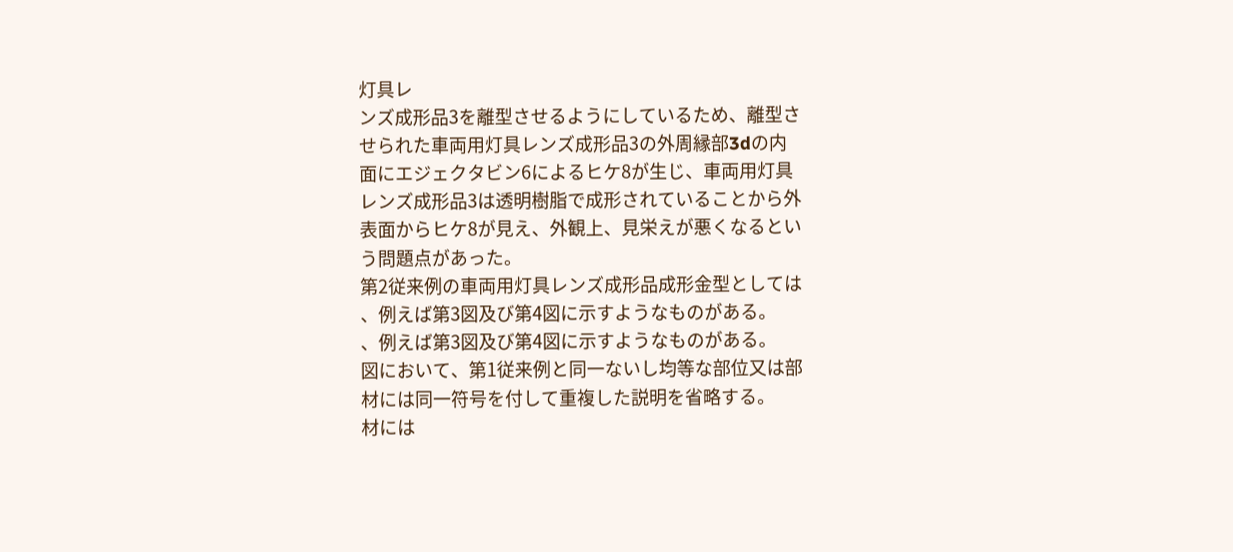灯具レ
ンズ成形品3を離型させるようにしているため、離型さ
せられた車両用灯具レンズ成形品3の外周縁部3dの内
面にエジェクタビン6によるヒケ8が生じ、車両用灯具
レンズ成形品3は透明樹脂で成形されていることから外
表面からヒケ8が見え、外観上、見栄えが悪くなるとい
う問題点があった。
第2従来例の車両用灯具レンズ成形品成形金型としては
、例えば第3図及び第4図に示すようなものがある。
、例えば第3図及び第4図に示すようなものがある。
図において、第1従来例と同一ないし均等な部位又は部
材には同一符号を付して重複した説明を省略する。
材には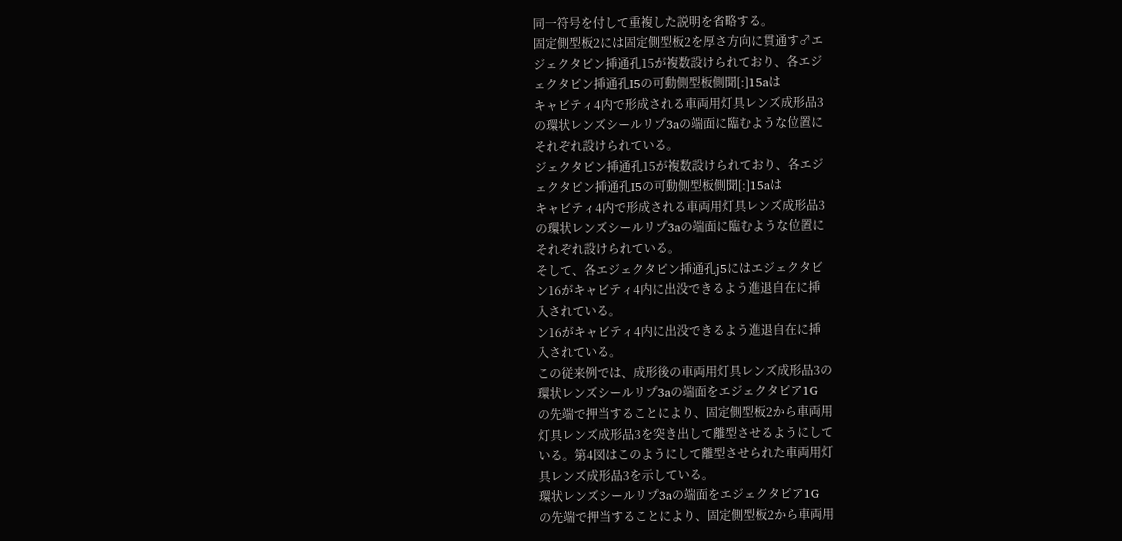同一符号を付して重複した説明を省略する。
固定側型板2には固定側型板2を厚さ方向に貫通す♂エ
ジェクタピン挿通孔15が複数設けられており、各エジ
ェクタピン挿通孔I5の可動側型板側聞[:]15aは
キャビティ4内で形成される車両用灯具レンズ成形品3
の環状レンズシールリプ3aの端面に臨むような位置に
それぞれ設けられている。
ジェクタピン挿通孔15が複数設けられており、各エジ
ェクタピン挿通孔I5の可動側型板側聞[:]15aは
キャビティ4内で形成される車両用灯具レンズ成形品3
の環状レンズシールリプ3aの端面に臨むような位置に
それぞれ設けられている。
そして、各エジェクタピン挿通孔j5にはエジェクタビ
ン16がキャビティ4内に出没できるよう進退自在に挿
入されている。
ン16がキャビティ4内に出没できるよう進退自在に挿
入されている。
この従来例では、成形後の車両用灯具レンズ成形品3の
環状レンズシールリプ3aの端面をエジェクタピア1G
の先端で押当することにより、固定側型板2から車両用
灯具レンズ成形品3を突き出して離型させるようにして
いる。第4図はこのようにして離型させられた車両用灯
具レンズ成形品3を示している。
環状レンズシールリプ3aの端面をエジェクタピア1G
の先端で押当することにより、固定側型板2から車両用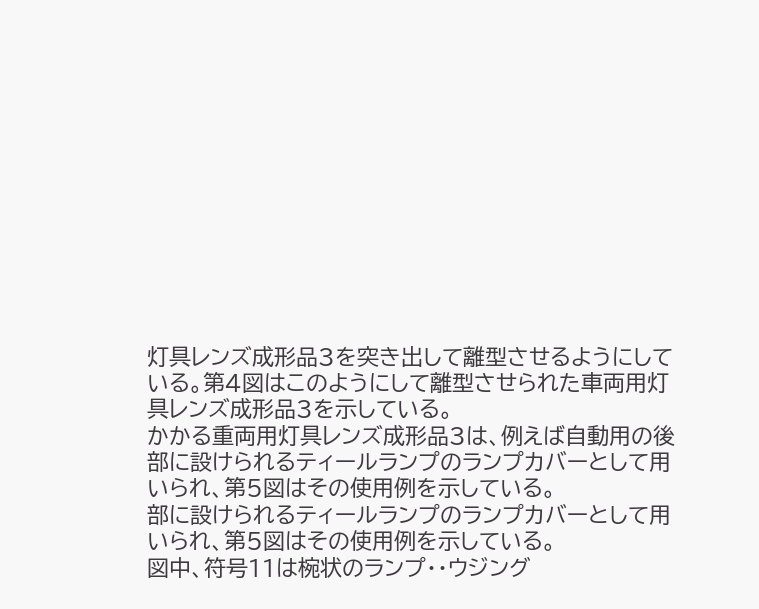灯具レンズ成形品3を突き出して離型させるようにして
いる。第4図はこのようにして離型させられた車両用灯
具レンズ成形品3を示している。
かかる重両用灯具レンズ成形品3は、例えば自動用の後
部に設けられるティールランプのランプカバーとして用
いられ、第5図はその使用例を示している。
部に設けられるティールランプのランプカバーとして用
いられ、第5図はその使用例を示している。
図中、符号11は椀状のランプ・・ウジング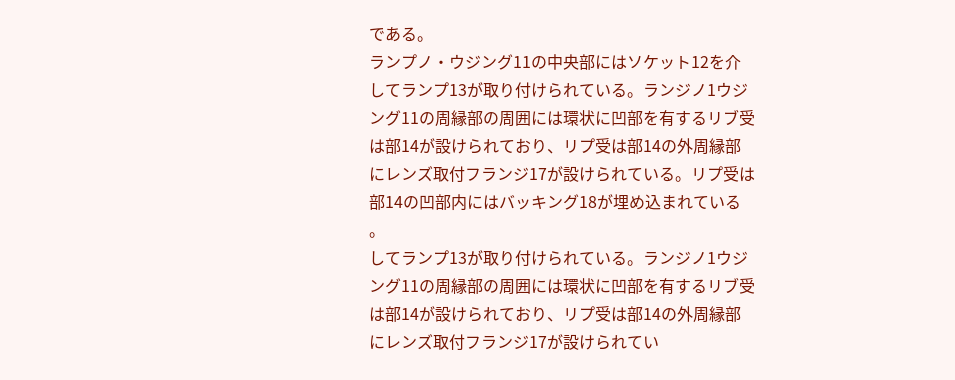である。
ランプノ・ウジング11の中央部にはソケット12を介
してランプ13が取り付けられている。ランジノ1ウジ
ング11の周縁部の周囲には環状に凹部を有するリブ受
は部14が設けられており、リプ受は部14の外周縁部
にレンズ取付フランジ17が設けられている。リプ受は
部14の凹部内にはバッキング18が埋め込まれている
。
してランプ13が取り付けられている。ランジノ1ウジ
ング11の周縁部の周囲には環状に凹部を有するリブ受
は部14が設けられており、リプ受は部14の外周縁部
にレンズ取付フランジ17が設けられてい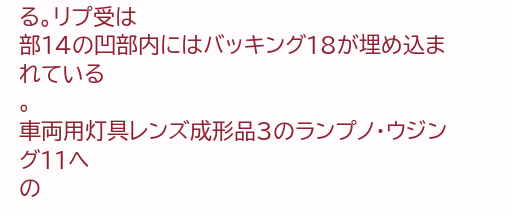る。リプ受は
部14の凹部内にはバッキング18が埋め込まれている
。
車両用灯具レンズ成形品3のランプノ・ウジング11へ
の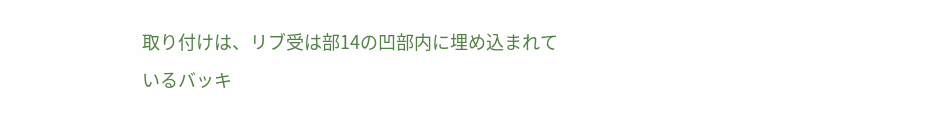取り付けは、リブ受は部14の凹部内に埋め込まれて
いるバッキ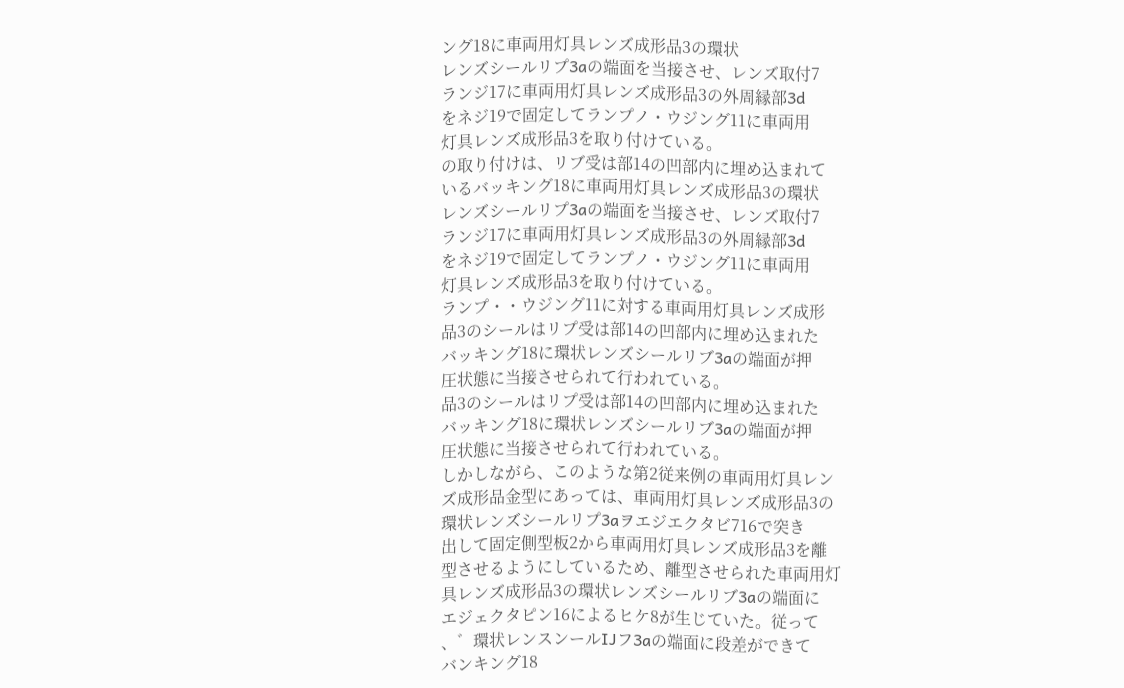ング18に車両用灯具レンズ成形品3の環状
レンズシールリプ3aの端面を当接させ、レンズ取付7
ランジ17に車両用灯具レンズ成形品3の外周縁部3d
をネジ19で固定してランプノ・ウジング11に車両用
灯具レンズ成形品3を取り付けている。
の取り付けは、リブ受は部14の凹部内に埋め込まれて
いるバッキング18に車両用灯具レンズ成形品3の環状
レンズシールリプ3aの端面を当接させ、レンズ取付7
ランジ17に車両用灯具レンズ成形品3の外周縁部3d
をネジ19で固定してランプノ・ウジング11に車両用
灯具レンズ成形品3を取り付けている。
ランプ・・ウジング11に対する車両用灯具レンズ成形
品3のシールはリプ受は部14の凹部内に埋め込まれた
バッキング18に環状レンズシールリブ3aの端面が押
圧状態に当接させられて行われている。
品3のシールはリプ受は部14の凹部内に埋め込まれた
バッキング18に環状レンズシールリブ3aの端面が押
圧状態に当接させられて行われている。
しかしながら、このような第2従来例の車両用灯具レン
ズ成形品金型にあっては、車両用灯具レンズ成形品3の
環状レンズシールリプ3aヲエジエクタビ716で突き
出して固定側型板2から車両用灯具レンズ成形品3を離
型させるようにしているため、離型させられた車両用灯
具レンズ成形品3の環状レンズシールリブ3aの端面に
エジェクタピン16によるヒケ8が生じていた。従って
、゛環状レンスンールIJフ3aの端面に段差ができて
バンキング18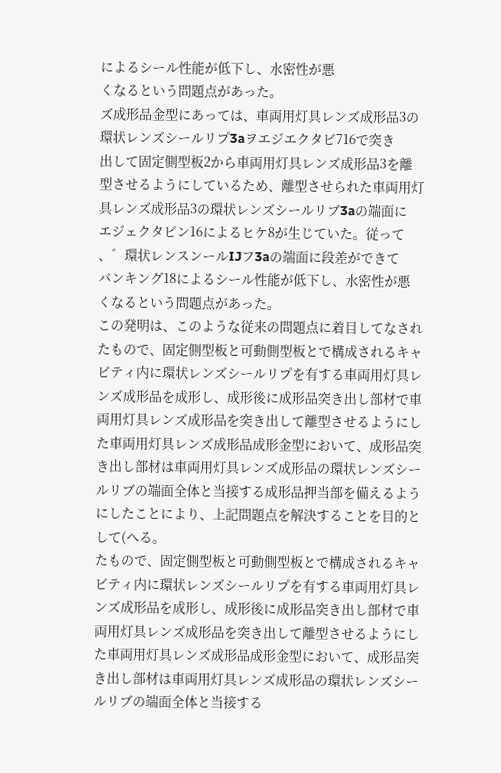によるシール性能が低下し、水密性が悪
くなるという問題点があった。
ズ成形品金型にあっては、車両用灯具レンズ成形品3の
環状レンズシールリプ3aヲエジエクタビ716で突き
出して固定側型板2から車両用灯具レンズ成形品3を離
型させるようにしているため、離型させられた車両用灯
具レンズ成形品3の環状レンズシールリブ3aの端面に
エジェクタピン16によるヒケ8が生じていた。従って
、゛環状レンスンールIJフ3aの端面に段差ができて
バンキング18によるシール性能が低下し、水密性が悪
くなるという問題点があった。
この発明は、このような従来の問題点に着目してなされ
たもので、固定側型板と可動側型板とで構成されるキャ
ビティ内に環状レンズシールリプを有する車両用灯具レ
ンズ成形品を成形し、成形後に成形品突き出し部材で車
両用灯具レンズ成形品を突き出して離型させるようにし
た車両用灯具レンズ成形品成形金型において、成形品突
き出し部材は車両用灯具レンズ成形品の環状レンズシー
ルリブの端面全体と当接する成形品押当部を備えるよう
にしたことにより、上記問題点を解決することを目的と
して(へる。
たもので、固定側型板と可動側型板とで構成されるキャ
ビティ内に環状レンズシールリプを有する車両用灯具レ
ンズ成形品を成形し、成形後に成形品突き出し部材で車
両用灯具レンズ成形品を突き出して離型させるようにし
た車両用灯具レンズ成形品成形金型において、成形品突
き出し部材は車両用灯具レンズ成形品の環状レンズシー
ルリブの端面全体と当接する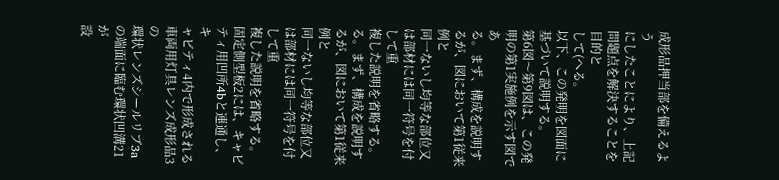成形品押当部を備えるよう
にしたことにより、上記問題点を解決することを目的と
して(へる。
以下、この発明を図面に基づいて説明する。
第6図〜第9図は、この発明の第1実施例を示す図であ
る。まず、構成を説明するが、図において第1従来例と
同一ないし均等な部位又は部材には同一符号を付して重
複した説明を省略する。
る。まず、構成を説明するが、図において第1従来例と
同一ないし均等な部位又は部材には同一符号を付して重
複した説明を省略する。
固定側型板2には、キャビティ用凹所4bと連通し、キ
ャビティ4内で形成される車両用灯具レンズ成形品3の
環状レンズシールリブ3aの端面に臨む環状凹溝21が
設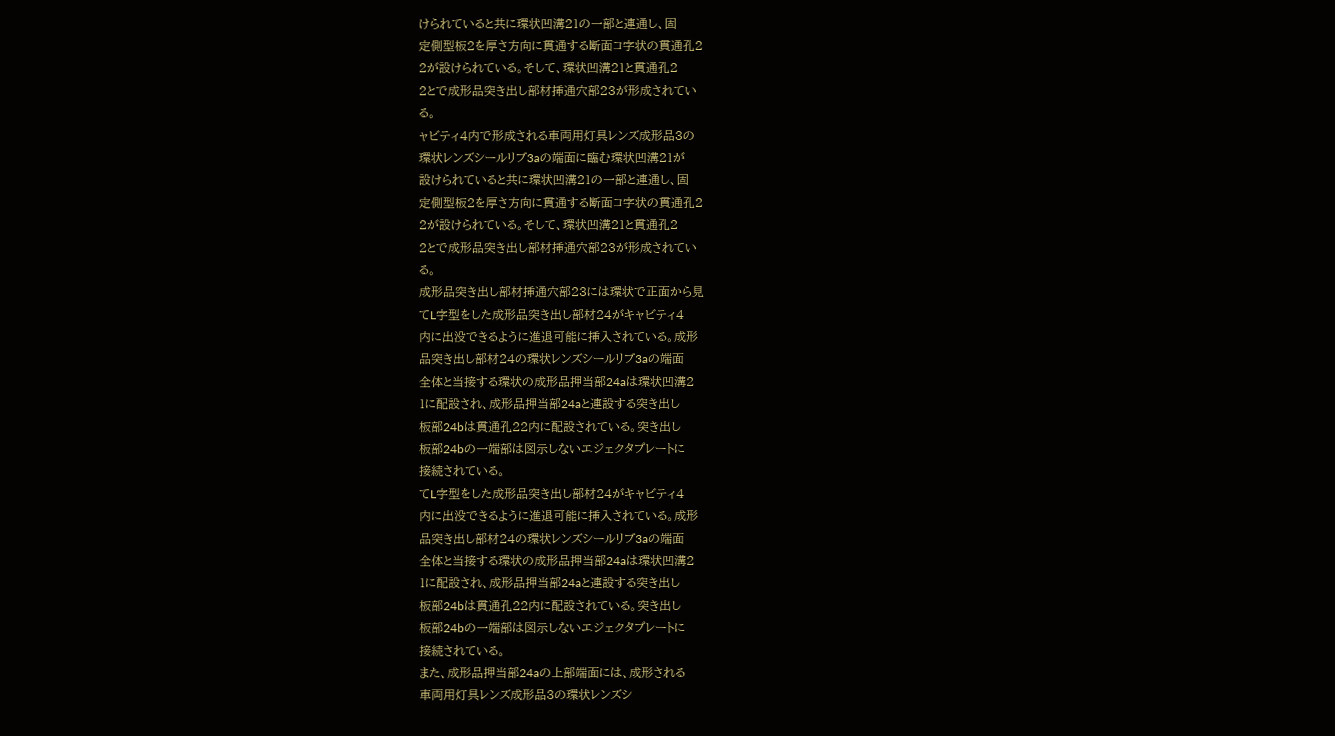けられていると共に環状凹溝21の一部と連通し、固
定側型板2を厚さ方向に貫通する断面コ字状の貫通孔2
2が設けられている。そして、環状凹溝21と貫通孔2
2とで成形品突き出し部材挿通穴部23が形成されてい
る。
ャビティ4内で形成される車両用灯具レンズ成形品3の
環状レンズシールリブ3aの端面に臨む環状凹溝21が
設けられていると共に環状凹溝21の一部と連通し、固
定側型板2を厚さ方向に貫通する断面コ字状の貫通孔2
2が設けられている。そして、環状凹溝21と貫通孔2
2とで成形品突き出し部材挿通穴部23が形成されてい
る。
成形品突き出し部材挿通穴部23には環状で正面から見
てL字型をした成形品突き出し部材24がキャビティ4
内に出没できるように進退可能に挿入されている。成形
品突き出し部材24の環状レンズシールリブ3aの端面
全体と当接する環状の成形品押当部24aは環状凹溝2
1に配設され、成形品押当部24aと連設する突き出し
板部24bは貫通孔22内に配設されている。突き出し
板部24bの一端部は図示しないエジェクタプレートに
接続されている。
てL字型をした成形品突き出し部材24がキャビティ4
内に出没できるように進退可能に挿入されている。成形
品突き出し部材24の環状レンズシールリブ3aの端面
全体と当接する環状の成形品押当部24aは環状凹溝2
1に配設され、成形品押当部24aと連設する突き出し
板部24bは貫通孔22内に配設されている。突き出し
板部24bの一端部は図示しないエジェクタプレートに
接続されている。
また、成形品押当部24aの上部端面には、成形される
車両用灯具レンズ成形品3の環状レンズシ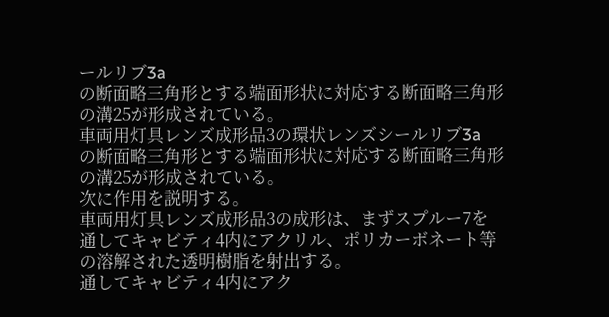ールリブ3a
の断面略三角形とする端面形状に対応する断面略三角形
の溝25が形成されている。
車両用灯具レンズ成形品3の環状レンズシールリブ3a
の断面略三角形とする端面形状に対応する断面略三角形
の溝25が形成されている。
次に作用を説明する。
車両用灯具レンズ成形品3の成形は、まずスプルー7を
通してキャビティ4内にアクリル、ポリカーボネート等
の溶解された透明樹脂を射出する。
通してキャビティ4内にアク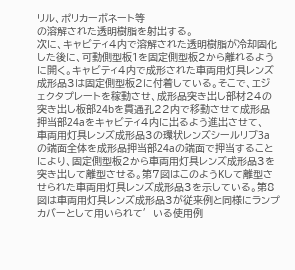リル、ポリカーボネート等
の溶解された透明樹脂を射出する。
次に、キャビティ4内で溶解された透明樹脂が冷却固化
した後に、可動側型板1を固定側型板2から離れるよう
に開く。キャビティ4内で成形された車両用灯具レンズ
成形品3は固定側型板2に付着している。そこで、エジ
ェクタプレートを稼動させ、成形品突き出し部材24の
突き出し板部24bを貫通孔22内で移動させて成形品
押当部24aをキャビティ4内に出るよう進出させて、
車両用灯具レンズ成形品3の環状レンズシールリブ3a
の端面全体を成形品押当部24aの端面で押当すること
により、固定側型板2から車両用灯具レンズ成形品3を
突き出して離型させる。第7図はこのようKして離型さ
せられた車両用灯具レンズ成形品3を示している。第8
図は車両用灯具レンズ成形品3が従来例と同様にランプ
カバーとして用いられて′いる使用例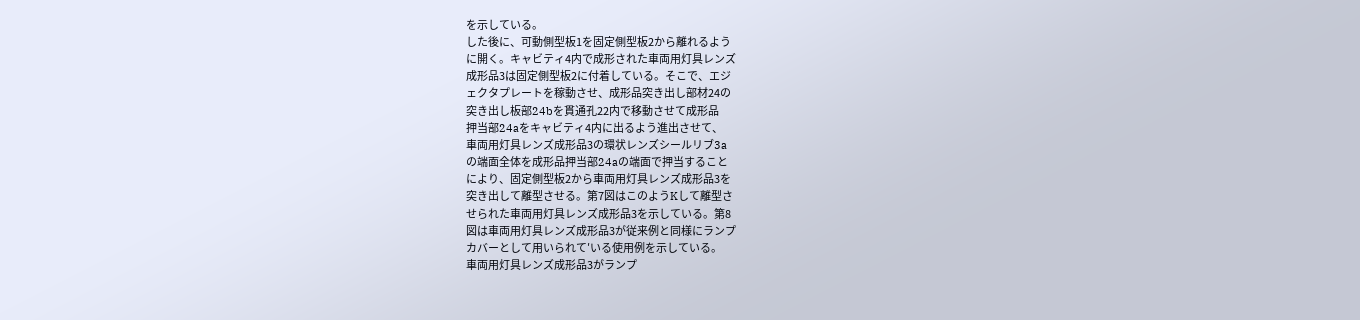を示している。
した後に、可動側型板1を固定側型板2から離れるよう
に開く。キャビティ4内で成形された車両用灯具レンズ
成形品3は固定側型板2に付着している。そこで、エジ
ェクタプレートを稼動させ、成形品突き出し部材24の
突き出し板部24bを貫通孔22内で移動させて成形品
押当部24aをキャビティ4内に出るよう進出させて、
車両用灯具レンズ成形品3の環状レンズシールリブ3a
の端面全体を成形品押当部24aの端面で押当すること
により、固定側型板2から車両用灯具レンズ成形品3を
突き出して離型させる。第7図はこのようKして離型さ
せられた車両用灯具レンズ成形品3を示している。第8
図は車両用灯具レンズ成形品3が従来例と同様にランプ
カバーとして用いられて′いる使用例を示している。
車両用灯具レンズ成形品3がランプ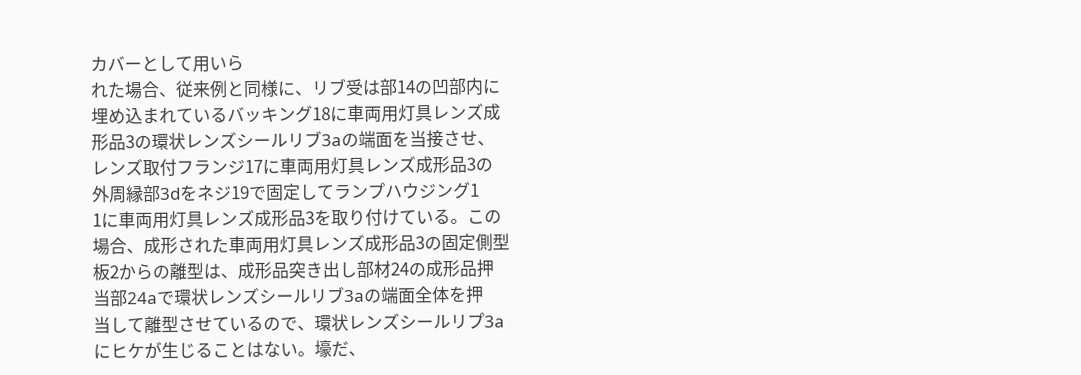カバーとして用いら
れた場合、従来例と同様に、リブ受は部14の凹部内に
埋め込まれているバッキング18に車両用灯具レンズ成
形品3の環状レンズシールリブ3aの端面を当接させ、
レンズ取付フランジ17に車両用灯具レンズ成形品3の
外周縁部3dをネジ19で固定してランプハウジング1
1に車両用灯具レンズ成形品3を取り付けている。この
場合、成形された車両用灯具レンズ成形品3の固定側型
板2からの離型は、成形品突き出し部材24の成形品押
当部24aで環状レンズシールリブ3aの端面全体を押
当して離型させているので、環状レンズシールリプ3a
にヒケが生じることはない。壕だ、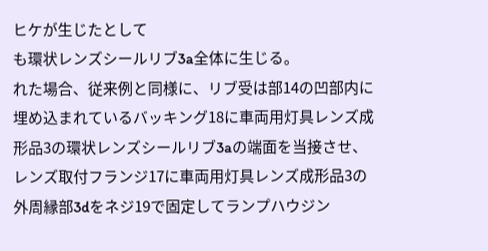ヒケが生じたとして
も環状レンズシールリブ3a全体に生じる。
れた場合、従来例と同様に、リブ受は部14の凹部内に
埋め込まれているバッキング18に車両用灯具レンズ成
形品3の環状レンズシールリブ3aの端面を当接させ、
レンズ取付フランジ17に車両用灯具レンズ成形品3の
外周縁部3dをネジ19で固定してランプハウジン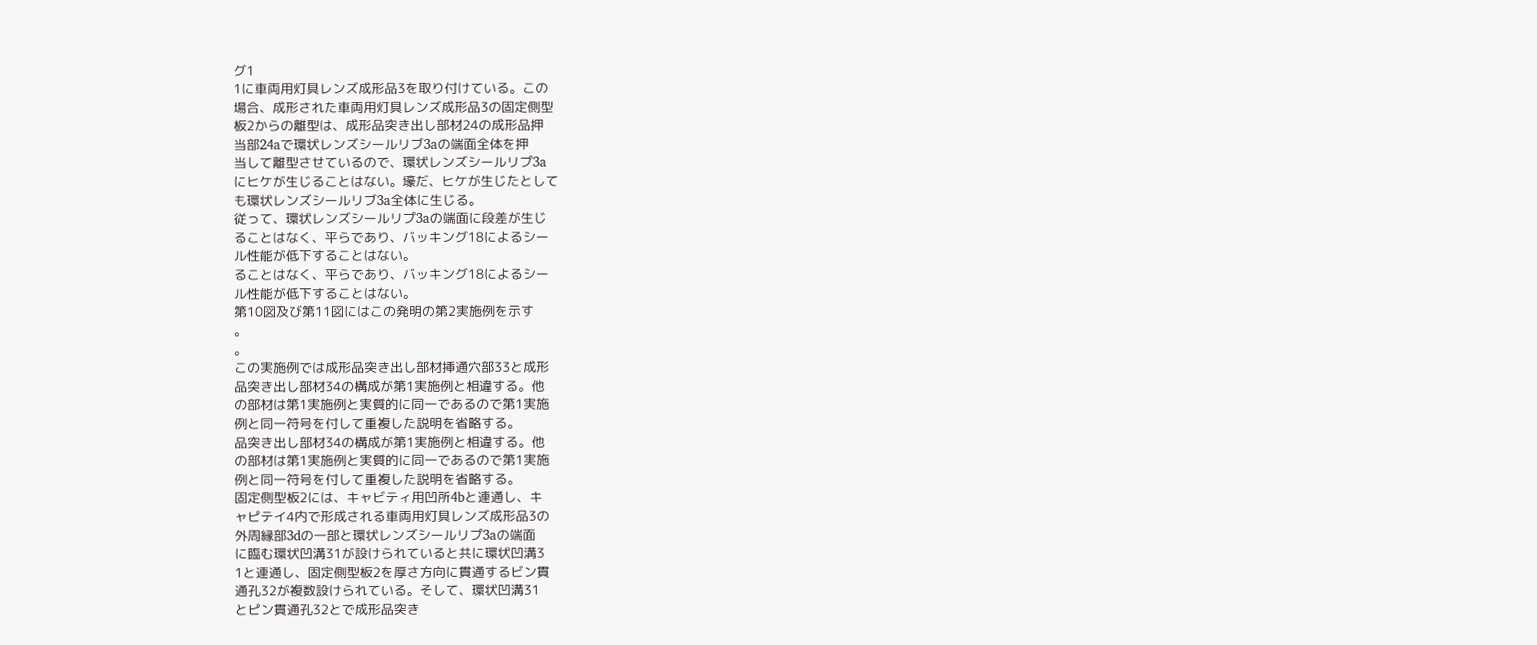グ1
1に車両用灯具レンズ成形品3を取り付けている。この
場合、成形された車両用灯具レンズ成形品3の固定側型
板2からの離型は、成形品突き出し部材24の成形品押
当部24aで環状レンズシールリブ3aの端面全体を押
当して離型させているので、環状レンズシールリプ3a
にヒケが生じることはない。壕だ、ヒケが生じたとして
も環状レンズシールリブ3a全体に生じる。
従って、環状レンズシールリプ3aの端面に段差が生じ
ることはなく、平らであり、バッキング18によるシー
ル性能が低下することはない。
ることはなく、平らであり、バッキング18によるシー
ル性能が低下することはない。
第10図及び第11図にはこの発明の第2実施例を示す
。
。
この実施例では成形品突き出し部材挿通穴部33と成形
品突き出し部材34の構成が第1実施例と相違する。他
の部材は第1実施例と実質的に同一であるので第1実施
例と同一符号を付して重複した説明を省略する。
品突き出し部材34の構成が第1実施例と相違する。他
の部材は第1実施例と実質的に同一であるので第1実施
例と同一符号を付して重複した説明を省略する。
固定側型板2には、キャビティ用凹所4bと連通し、キ
ャピテイ4内で形成される車両用灯具レンズ成形品3の
外周縁部3dの一部と環状レンズシールリプ3aの端面
に臨む環状凹溝31が設けられていると共に環状凹溝3
1と連通し、固定側型板2を厚さ方向に貫通するビン貫
通孔32が複数設けられている。そして、環状凹溝31
とピン貫通孔32とで成形品突き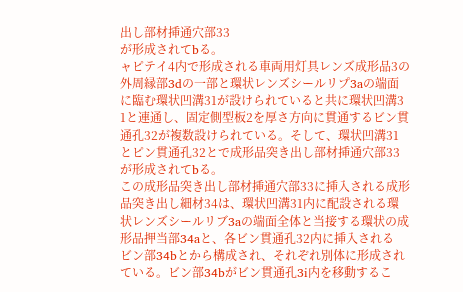出し部材挿通穴部33
が形成されてbる。
ャピテイ4内で形成される車両用灯具レンズ成形品3の
外周縁部3dの一部と環状レンズシールリプ3aの端面
に臨む環状凹溝31が設けられていると共に環状凹溝3
1と連通し、固定側型板2を厚さ方向に貫通するビン貫
通孔32が複数設けられている。そして、環状凹溝31
とピン貫通孔32とで成形品突き出し部材挿通穴部33
が形成されてbる。
この成形品突き出し部材挿通穴部33に挿入される成形
品突き出し細材34は、環状凹溝31内に配設される環
状レンズシールリブ3aの端面全体と当接する環状の成
形品押当部34aと、各ビン貫通孔32内に挿入される
ビン部34bとから構成され、それぞれ別体に形成され
ている。ビン部34bがビン貫通孔3i内を移動するこ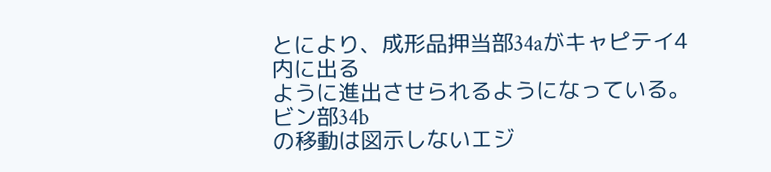とにより、成形品押当部34aがキャピテイ4内に出る
ように進出させられるようになっている。ビン部34b
の移動は図示しないエジ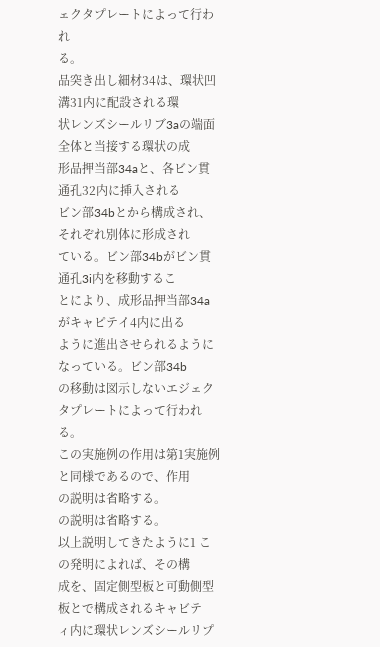ェクタプレートによって行われ
る。
品突き出し細材34は、環状凹溝31内に配設される環
状レンズシールリブ3aの端面全体と当接する環状の成
形品押当部34aと、各ビン貫通孔32内に挿入される
ビン部34bとから構成され、それぞれ別体に形成され
ている。ビン部34bがビン貫通孔3i内を移動するこ
とにより、成形品押当部34aがキャピテイ4内に出る
ように進出させられるようになっている。ビン部34b
の移動は図示しないエジェクタプレートによって行われ
る。
この実施例の作用は第1実施例と同様であるので、作用
の説明は省略する。
の説明は省略する。
以上説明してきたように1 この発明によれば、その構
成を、固定側型板と可動側型板とで構成されるキャビテ
ィ内に環状レンズシールリプ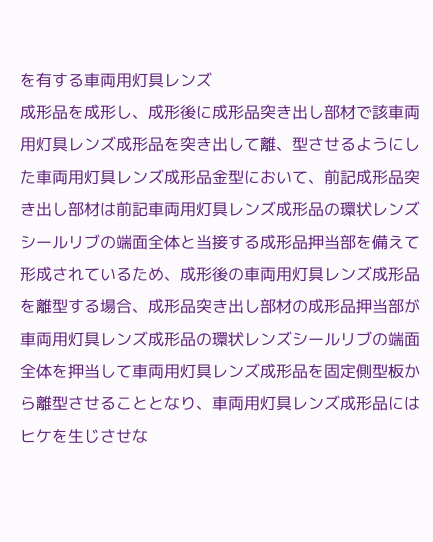を有する車両用灯具レンズ
成形品を成形し、成形後に成形品突き出し部材で該車両
用灯具レンズ成形品を突き出して離、型させるようにし
た車両用灯具レンズ成形品金型において、前記成形品突
き出し部材は前記車両用灯具レンズ成形品の環状レンズ
シールリブの端面全体と当接する成形品押当部を備えて
形成されているため、成形後の車両用灯具レンズ成形品
を離型する場合、成形品突き出し部材の成形品押当部が
車両用灯具レンズ成形品の環状レンズシールリブの端面
全体を押当して車両用灯具レンズ成形品を固定側型板か
ら離型させることとなり、車両用灯具レンズ成形品には
ヒケを生じさせな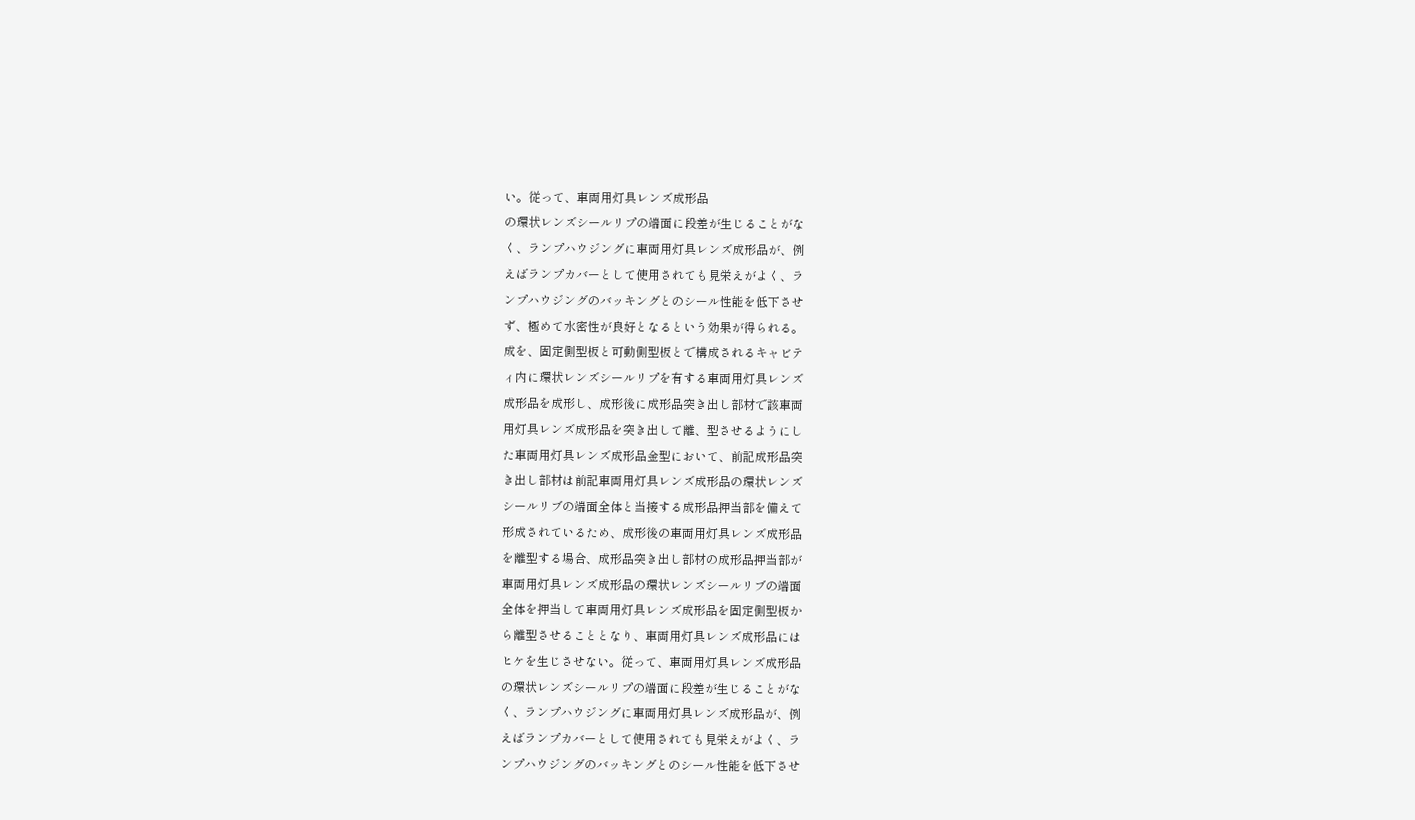い。従って、車両用灯具レンズ成形品
の環状レンズシールリプの端面に段差が生じることがな
く、ランプハウジングに車両用灯具レンズ成形品が、例
えばランプカバーとして使用されても見栄えがよく、ラ
ンプハウジングのバッキングとのシール性能を低下させ
ず、極めて水密性が良好となるという効果が得られる。
成を、固定側型板と可動側型板とで構成されるキャビテ
ィ内に環状レンズシールリプを有する車両用灯具レンズ
成形品を成形し、成形後に成形品突き出し部材で該車両
用灯具レンズ成形品を突き出して離、型させるようにし
た車両用灯具レンズ成形品金型において、前記成形品突
き出し部材は前記車両用灯具レンズ成形品の環状レンズ
シールリブの端面全体と当接する成形品押当部を備えて
形成されているため、成形後の車両用灯具レンズ成形品
を離型する場合、成形品突き出し部材の成形品押当部が
車両用灯具レンズ成形品の環状レンズシールリブの端面
全体を押当して車両用灯具レンズ成形品を固定側型板か
ら離型させることとなり、車両用灯具レンズ成形品には
ヒケを生じさせない。従って、車両用灯具レンズ成形品
の環状レンズシールリプの端面に段差が生じることがな
く、ランプハウジングに車両用灯具レンズ成形品が、例
えばランプカバーとして使用されても見栄えがよく、ラ
ンプハウジングのバッキングとのシール性能を低下させ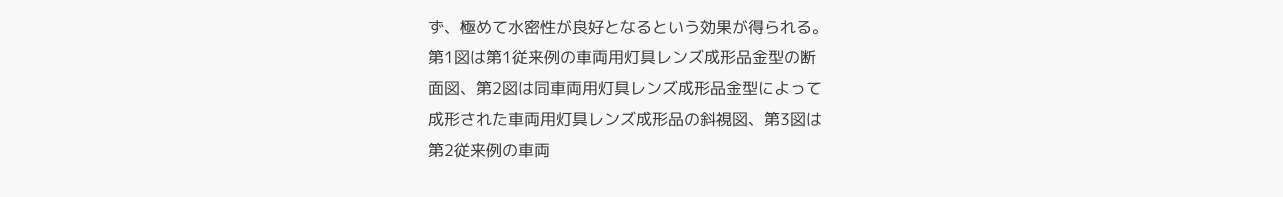ず、極めて水密性が良好となるという効果が得られる。
第1図は第1従来例の車両用灯具レンズ成形品金型の断
面図、第2図は同車両用灯具レンズ成形品金型によって
成形された車両用灯具レンズ成形品の斜視図、第3図は
第2従来例の車両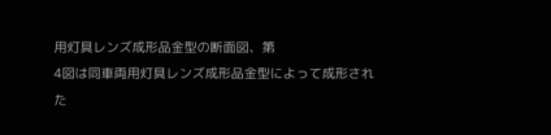用灯具レンズ成形品金型の断面図、第
4図は同車両用灯具レンズ成形品金型によって成形され
た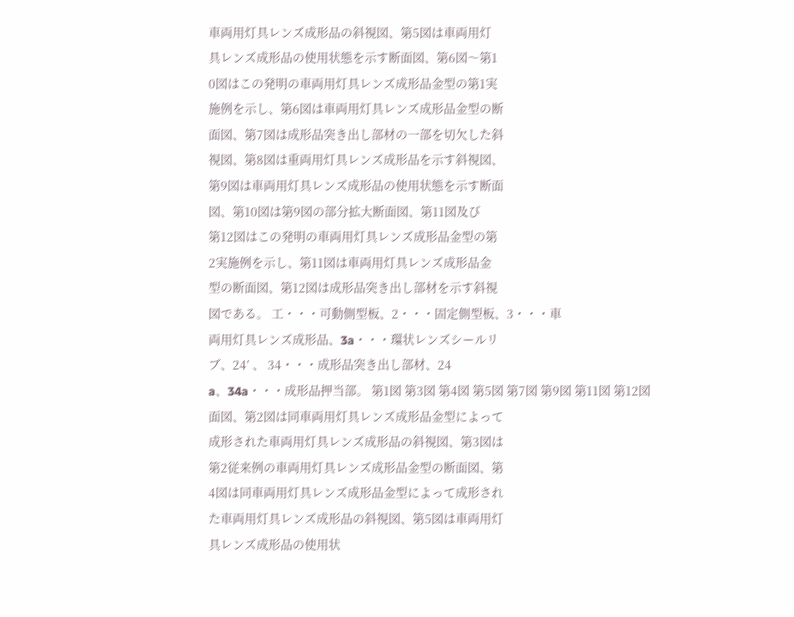車両用灯具レンズ成形品の斜視図、第5図は車両用灯
具レンズ成形品の使用状態を示す断面図、第6図〜第1
0図はこの発明の車両用灯具レンズ成形品金型の第1実
施例を示し、第6図は車両用灯具レンズ成形品金型の断
面図、第7図は成形品突き出し部材の一部を切欠した斜
視図、第8図は重両用灯具レンズ成形品を示す斜視図、
第9図は車両用灯具レンズ成形品の使用状態を示す断面
図、第10図は第9図の部分拡大断面図、第11図及び
第12図はこの発明の車両用灯具レンズ成形品金型の第
2実施例を示し、第11図は車両用灯具レンズ成形品金
型の断面図、第12図は成形品突き出し部材を示す斜視
図である。 工・・・可動側型板、2・・・固定側型板、3・・・車
両用灯具レンズ成形品、3a・・・環状レンズシールリ
ブ、24’ 、 34・・・成形品突き出し部材、24
a、34a・・・成形品押当部。 第1図 第3図 第4図 第5図 第7図 第9図 第11図 第12図
面図、第2図は同車両用灯具レンズ成形品金型によって
成形された車両用灯具レンズ成形品の斜視図、第3図は
第2従来例の車両用灯具レンズ成形品金型の断面図、第
4図は同車両用灯具レンズ成形品金型によって成形され
た車両用灯具レンズ成形品の斜視図、第5図は車両用灯
具レンズ成形品の使用状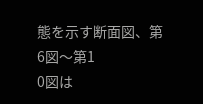態を示す断面図、第6図〜第1
0図は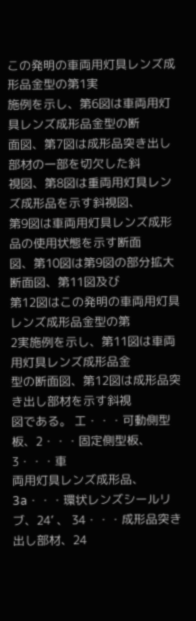この発明の車両用灯具レンズ成形品金型の第1実
施例を示し、第6図は車両用灯具レンズ成形品金型の断
面図、第7図は成形品突き出し部材の一部を切欠した斜
視図、第8図は重両用灯具レンズ成形品を示す斜視図、
第9図は車両用灯具レンズ成形品の使用状態を示す断面
図、第10図は第9図の部分拡大断面図、第11図及び
第12図はこの発明の車両用灯具レンズ成形品金型の第
2実施例を示し、第11図は車両用灯具レンズ成形品金
型の断面図、第12図は成形品突き出し部材を示す斜視
図である。 工・・・可動側型板、2・・・固定側型板、3・・・車
両用灯具レンズ成形品、3a・・・環状レンズシールリ
ブ、24’ 、 34・・・成形品突き出し部材、24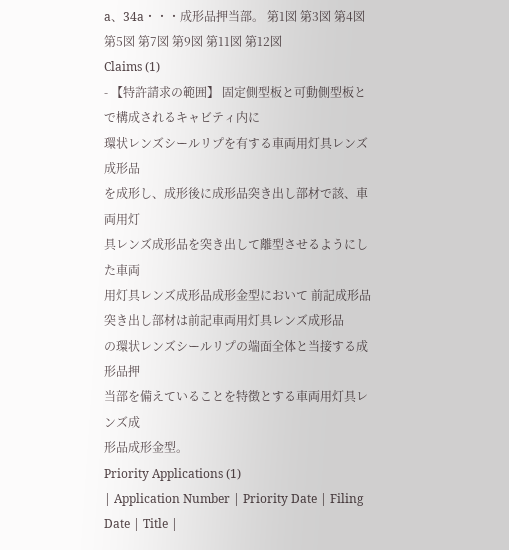a、34a・・・成形品押当部。 第1図 第3図 第4図 第5図 第7図 第9図 第11図 第12図
Claims (1)
- 【特許請求の範囲】 固定側型板と可動側型板とで構成されるキャビティ内に
環状レンズシールリプを有する車両用灯具レンズ成形品
を成形し、成形後に成形品突き出し部材で該、車両用灯
具レンズ成形品を突き出して離型させるようにした車両
用灯具レンズ成形品成形金型において 前記成形品突き出し部材は前記車両用灯具レンズ成形品
の環状レンズシールリプの端面全体と当接する成形品押
当部を備えていることを特徴とする車両用灯具レンズ成
形品成形金型。
Priority Applications (1)
| Application Number | Priority Date | Filing Date | Title |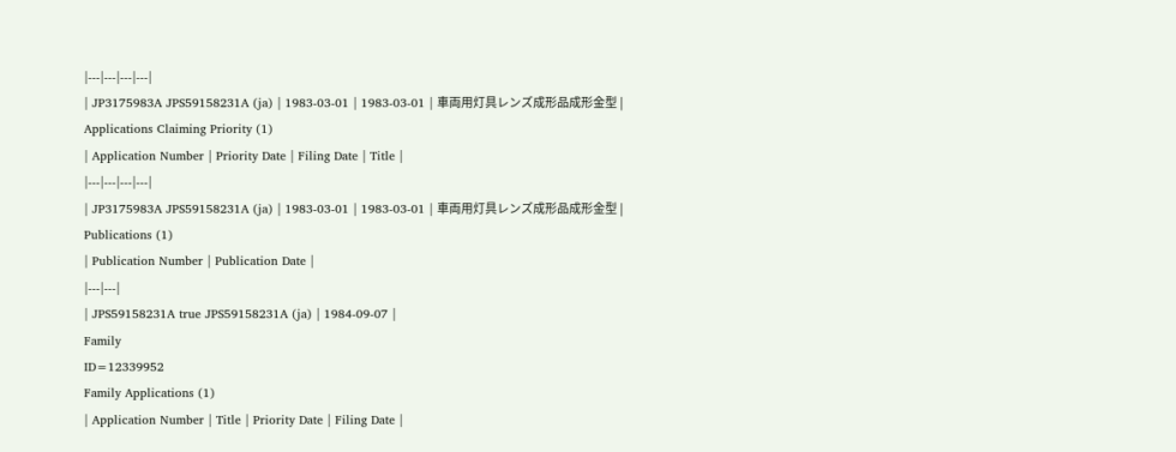|---|---|---|---|
| JP3175983A JPS59158231A (ja) | 1983-03-01 | 1983-03-01 | 車両用灯具レンズ成形品成形金型 |
Applications Claiming Priority (1)
| Application Number | Priority Date | Filing Date | Title |
|---|---|---|---|
| JP3175983A JPS59158231A (ja) | 1983-03-01 | 1983-03-01 | 車両用灯具レンズ成形品成形金型 |
Publications (1)
| Publication Number | Publication Date |
|---|---|
| JPS59158231A true JPS59158231A (ja) | 1984-09-07 |
Family
ID=12339952
Family Applications (1)
| Application Number | Title | Priority Date | Filing Date |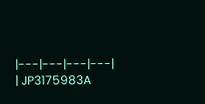|---|---|---|---|
| JP3175983A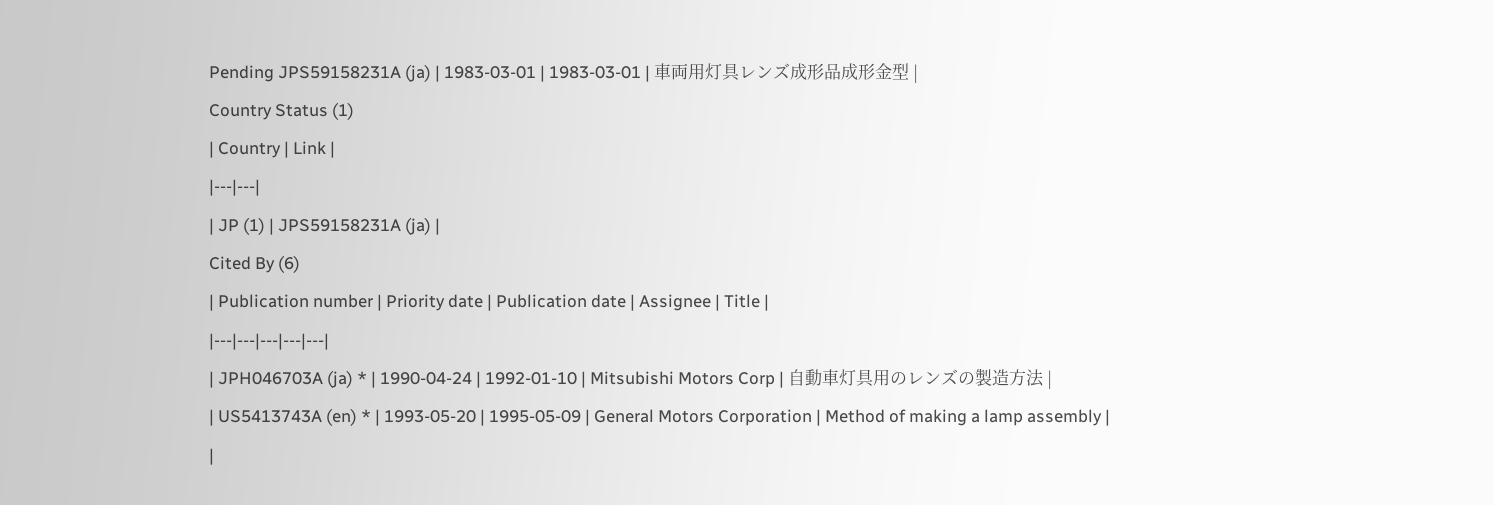Pending JPS59158231A (ja) | 1983-03-01 | 1983-03-01 | 車両用灯具レンズ成形品成形金型 |
Country Status (1)
| Country | Link |
|---|---|
| JP (1) | JPS59158231A (ja) |
Cited By (6)
| Publication number | Priority date | Publication date | Assignee | Title |
|---|---|---|---|---|
| JPH046703A (ja) * | 1990-04-24 | 1992-01-10 | Mitsubishi Motors Corp | 自動車灯具用のレンズの製造方法 |
| US5413743A (en) * | 1993-05-20 | 1995-05-09 | General Motors Corporation | Method of making a lamp assembly |
|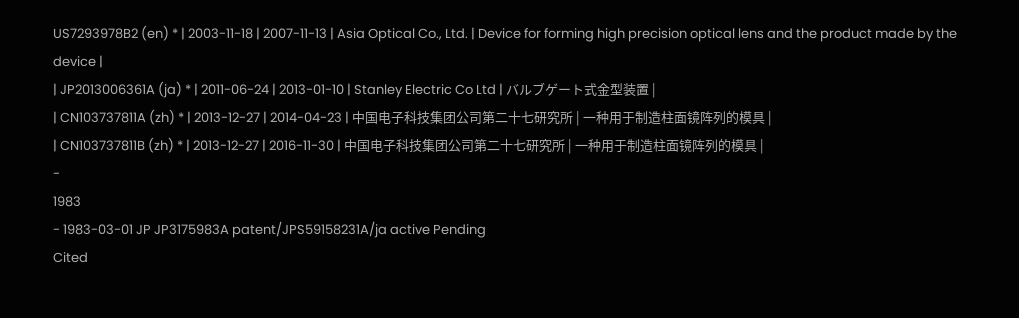US7293978B2 (en) * | 2003-11-18 | 2007-11-13 | Asia Optical Co., Ltd. | Device for forming high precision optical lens and the product made by the device |
| JP2013006361A (ja) * | 2011-06-24 | 2013-01-10 | Stanley Electric Co Ltd | バルブゲート式金型装置 |
| CN103737811A (zh) * | 2013-12-27 | 2014-04-23 | 中国电子科技集团公司第二十七研究所 | 一种用于制造柱面镜阵列的模具 |
| CN103737811B (zh) * | 2013-12-27 | 2016-11-30 | 中国电子科技集团公司第二十七研究所 | 一种用于制造柱面镜阵列的模具 |
-
1983
- 1983-03-01 JP JP3175983A patent/JPS59158231A/ja active Pending
Cited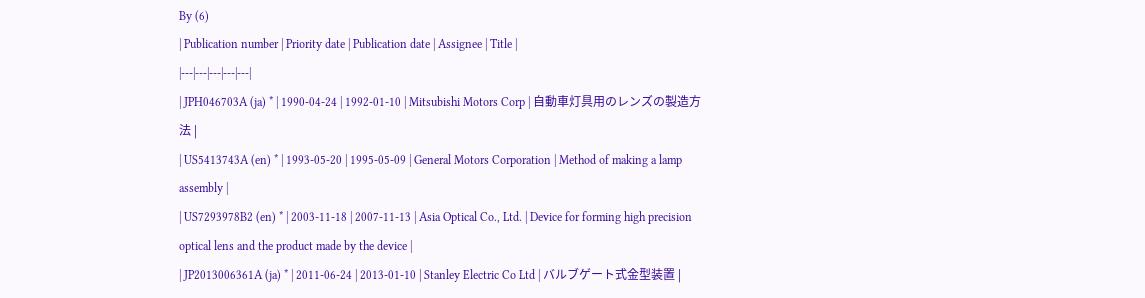By (6)
| Publication number | Priority date | Publication date | Assignee | Title |
|---|---|---|---|---|
| JPH046703A (ja) * | 1990-04-24 | 1992-01-10 | Mitsubishi Motors Corp | 自動車灯具用のレンズの製造方法 |
| US5413743A (en) * | 1993-05-20 | 1995-05-09 | General Motors Corporation | Method of making a lamp assembly |
| US7293978B2 (en) * | 2003-11-18 | 2007-11-13 | Asia Optical Co., Ltd. | Device for forming high precision optical lens and the product made by the device |
| JP2013006361A (ja) * | 2011-06-24 | 2013-01-10 | Stanley Electric Co Ltd | バルブゲート式金型装置 |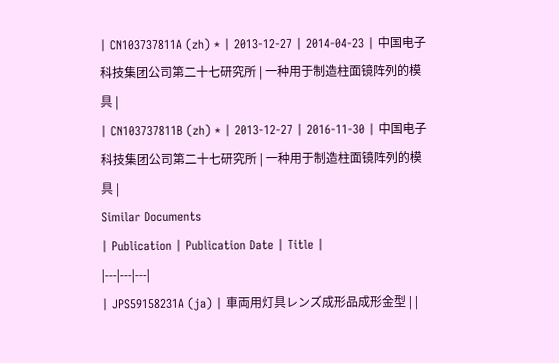| CN103737811A (zh) * | 2013-12-27 | 2014-04-23 | 中国电子科技集团公司第二十七研究所 | 一种用于制造柱面镜阵列的模具 |
| CN103737811B (zh) * | 2013-12-27 | 2016-11-30 | 中国电子科技集团公司第二十七研究所 | 一种用于制造柱面镜阵列的模具 |
Similar Documents
| Publication | Publication Date | Title |
|---|---|---|
| JPS59158231A (ja) | 車両用灯具レンズ成形品成形金型 | |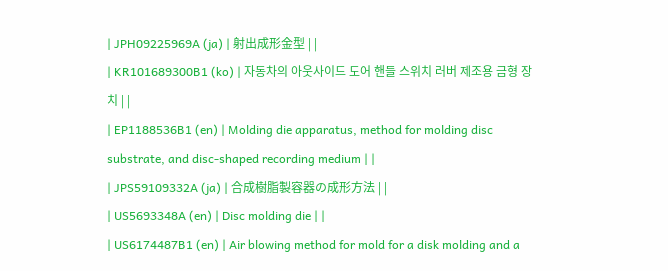| JPH09225969A (ja) | 射出成形金型 | |
| KR101689300B1 (ko) | 자동차의 아웃사이드 도어 핸들 스위치 러버 제조용 금형 장치 | |
| EP1188536B1 (en) | Molding die apparatus, method for molding disc substrate, and disc-shaped recording medium | |
| JPS59109332A (ja) | 合成樹脂製容器の成形方法 | |
| US5693348A (en) | Disc molding die | |
| US6174487B1 (en) | Air blowing method for mold for a disk molding and a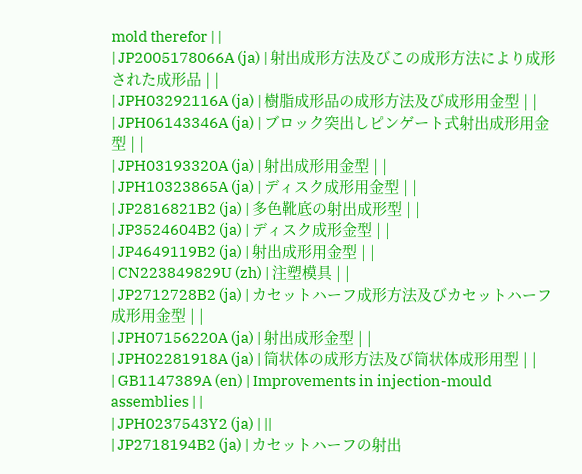mold therefor | |
| JP2005178066A (ja) | 射出成形方法及びこの成形方法により成形された成形品 | |
| JPH03292116A (ja) | 樹脂成形品の成形方法及び成形用金型 | |
| JPH06143346A (ja) | ブロック突出しピンゲート式射出成形用金型 | |
| JPH03193320A (ja) | 射出成形用金型 | |
| JPH10323865A (ja) | ディスク成形用金型 | |
| JP2816821B2 (ja) | 多色靴底の射出成形型 | |
| JP3524604B2 (ja) | ディスク成形金型 | |
| JP4649119B2 (ja) | 射出成形用金型 | |
| CN223849829U (zh) | 注塑模具 | |
| JP2712728B2 (ja) | カセットハーフ成形方法及びカセットハーフ成形用金型 | |
| JPH07156220A (ja) | 射出成形金型 | |
| JPH02281918A (ja) | 筒状体の成形方法及び筒状体成形用型 | |
| GB1147389A (en) | Improvements in injection-mould assemblies | |
| JPH0237543Y2 (ja) | ||
| JP2718194B2 (ja) | カセットハーフの射出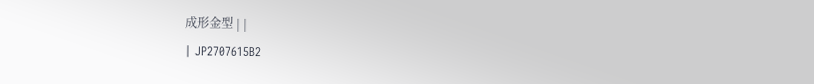成形金型 | |
| JP2707615B2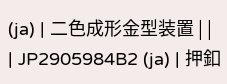(ja) | 二色成形金型装置 | |
| JP2905984B2 (ja) | 押釦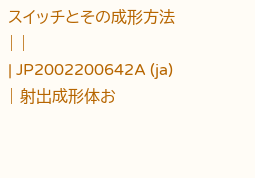スイッチとその成形方法 | |
| JP2002200642A (ja) | 射出成形体お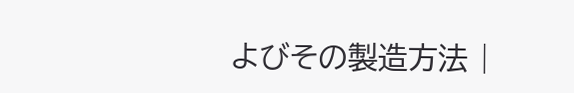よびその製造方法 |